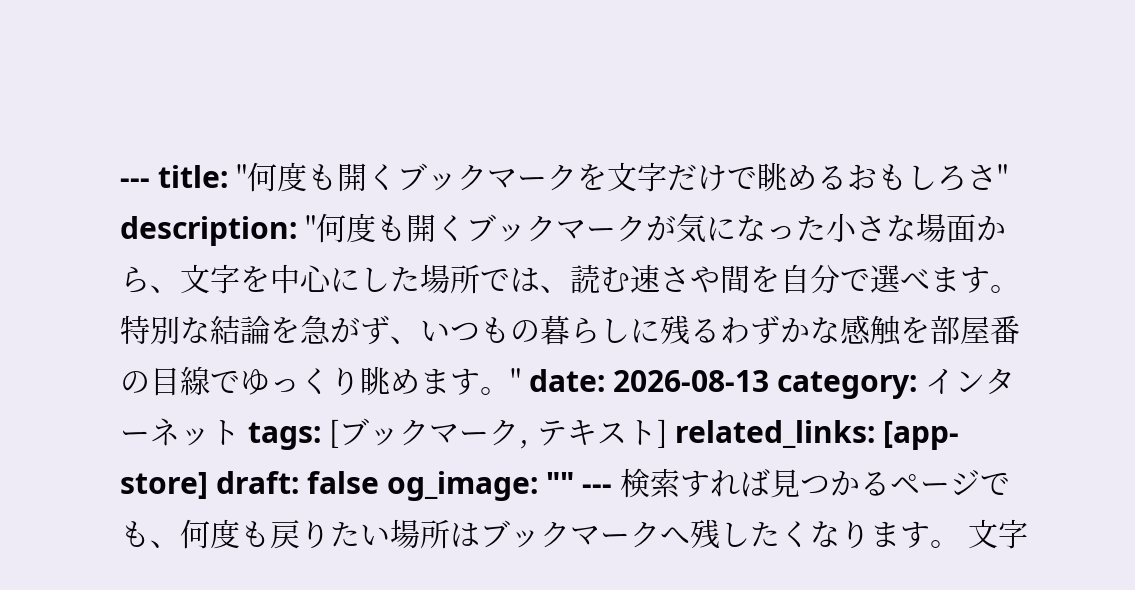--- title: "何度も開くブックマークを文字だけで眺めるおもしろさ" description: "何度も開くブックマークが気になった小さな場面から、文字を中心にした場所では、読む速さや間を自分で選べます。特別な結論を急がず、いつもの暮らしに残るわずかな感触を部屋番の目線でゆっくり眺めます。" date: 2026-08-13 category: インターネット tags: [ブックマーク, テキスト] related_links: [app-store] draft: false og_image: "" --- 検索すれば見つかるページでも、何度も戻りたい場所はブックマークへ残したくなります。 文字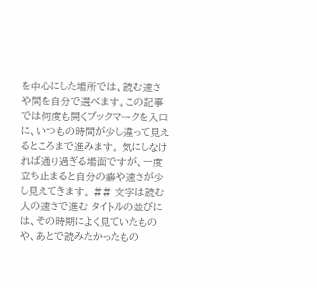を中心にした場所では、読む速さや間を自分で選べます。この記事では何度も開くブックマークを入口に、いつもの時間が少し違って見えるところまで進みます。 気にしなければ通り過ぎる場面ですが、一度立ち止まると自分の癖や速さが少し見えてきます。 ## 文字は読む人の速さで進む タイトルの並びには、その時期によく見ていたものや、あとで読みたかったもの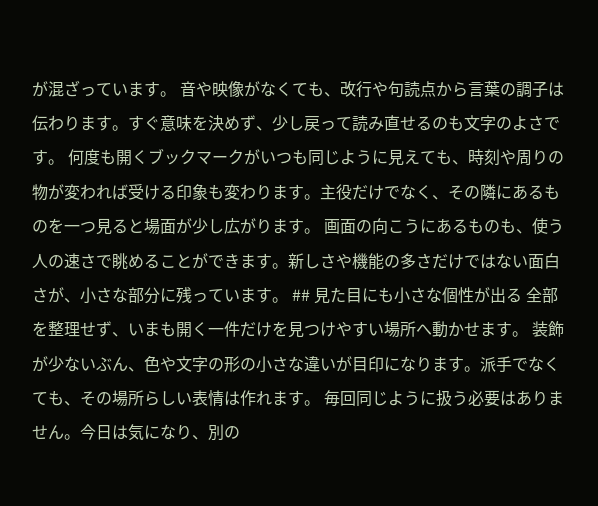が混ざっています。 音や映像がなくても、改行や句読点から言葉の調子は伝わります。すぐ意味を決めず、少し戻って読み直せるのも文字のよさです。 何度も開くブックマークがいつも同じように見えても、時刻や周りの物が変われば受ける印象も変わります。主役だけでなく、その隣にあるものを一つ見ると場面が少し広がります。 画面の向こうにあるものも、使う人の速さで眺めることができます。新しさや機能の多さだけではない面白さが、小さな部分に残っています。 ## 見た目にも小さな個性が出る 全部を整理せず、いまも開く一件だけを見つけやすい場所へ動かせます。 装飾が少ないぶん、色や文字の形の小さな違いが目印になります。派手でなくても、その場所らしい表情は作れます。 毎回同じように扱う必要はありません。今日は気になり、別の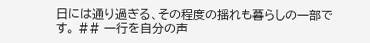日には通り過ぎる、その程度の揺れも暮らしの一部です。 ## 一行を自分の声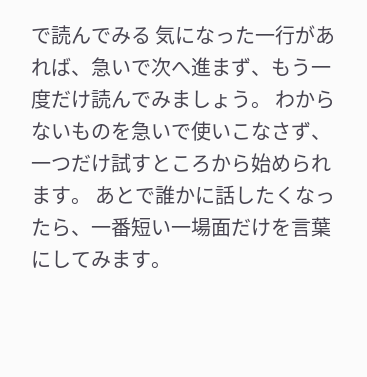で読んでみる 気になった一行があれば、急いで次へ進まず、もう一度だけ読んでみましょう。 わからないものを急いで使いこなさず、一つだけ試すところから始められます。 あとで誰かに話したくなったら、一番短い一場面だけを言葉にしてみます。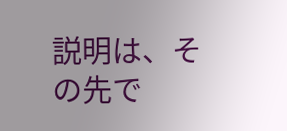説明は、その先で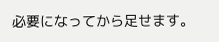必要になってから足せます。